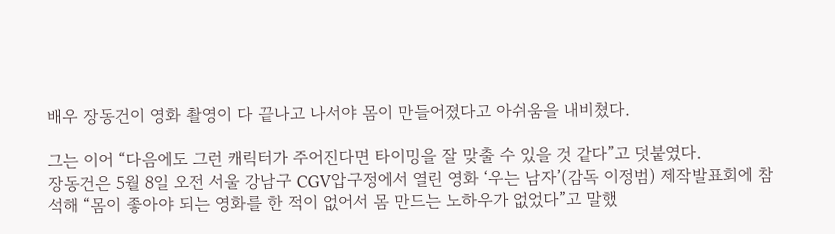배우 장동건이 영화 촬영이 다 끝나고 나서야 몸이 만들어졌다고 아쉬움을 내비쳤다.

그는 이어 “다음에도 그런 캐릭터가 주어진다면 타이밍을 잘 맞출 수 있을 것 같다”고 덧붙였다.
장동건은 5월 8일 오전 서울 강남구 CGV압구정에서 열린 영화 ‘우는 남자’(감독 이정범) 제작발표회에 참석해 “몸이 좋아야 되는 영화를 한 적이 없어서 몸 만드는 노하우가 없었다”고 말했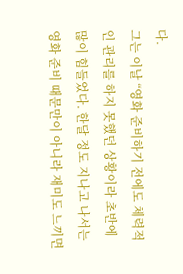다.
그는 이날 “영화 준비하기 전에도 체력적인 관리를 하지 못했던 상황이라 초반에 많이 힘들었다. 한달 정도 지나고 나서는 영화 준비 때문만이 아니라 재미도 느끼면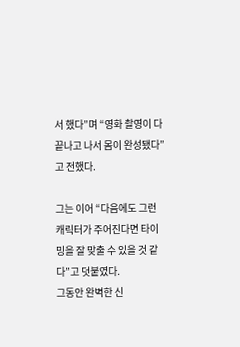서 했다”며 “영화 촬영이 다 끝나고 나서 몸이 완성됐다”고 전했다.

그는 이어 “다음에도 그런 캐릭터가 주어진다면 타이밍을 잘 맞출 수 있을 것 같다”고 덧붙였다.
그동안 완벽한 신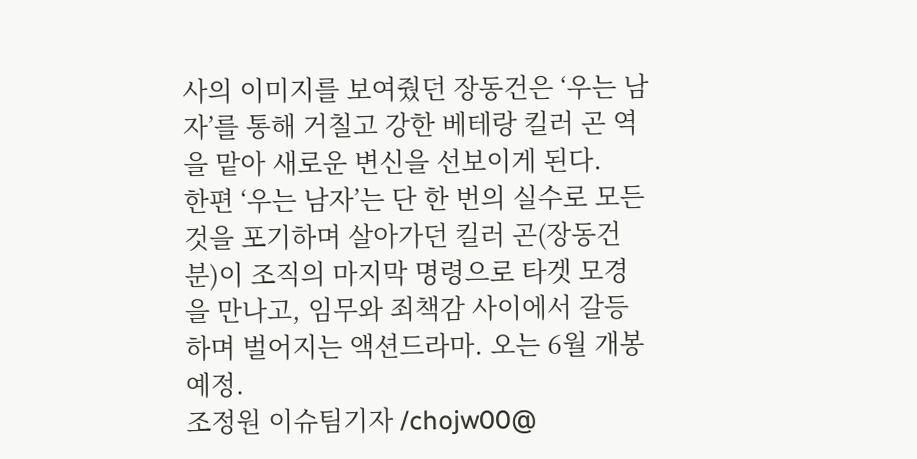사의 이미지를 보여줬던 장동건은 ‘우는 남자’를 통해 거칠고 강한 베테랑 킬러 곤 역을 맡아 새로운 변신을 선보이게 된다.
한편 ‘우는 남자’는 단 한 번의 실수로 모든 것을 포기하며 살아가던 킬러 곤(장동건 분)이 조직의 마지막 명령으로 타겟 모경을 만나고, 임무와 죄책감 사이에서 갈등하며 벌어지는 액션드라마. 오는 6월 개봉 예정.
조정원 이슈팀기자 /chojw00@